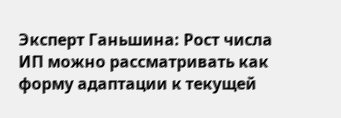Эксперт Ганьшина: Рост числа ИП можно рассматривать как форму адаптации к текущей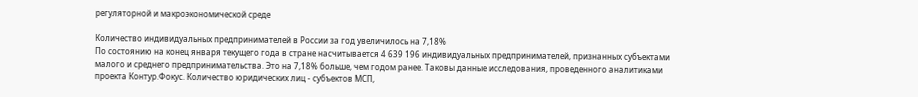регуляторной и макроэкономической среде

Количество индивидуальных предпринимателей в России за год увеличилось на 7,18%
По состоянию на конец января текущего года в стране насчитывается 4 639 196 индивидуальных предпринимателей, признанных субъектами малого и среднего предпринимательства. Это на 7,18% больше, чем годом ранее. Таковы данные исследования, проведенного аналитиками проекта Контур.Фокус. Количество юридических лиц - субъектов МСП,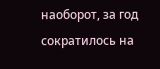наоборот, за год сократилось на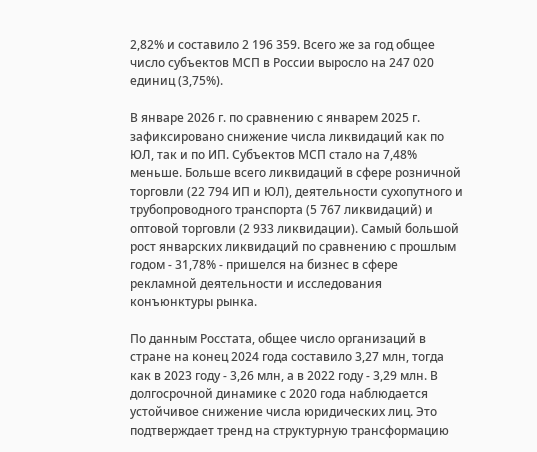2,82% и составило 2 196 359. Всего же за год общее число субъектов МСП в России выросло на 247 020 единиц (3,75%).

В январе 2026 г. по сравнению с январем 2025 г. зафиксировано снижение числа ликвидаций как по ЮЛ, так и по ИП. Субъектов МСП стало на 7,48% меньше. Больше всего ликвидаций в сфере розничной торговли (22 794 ИП и ЮЛ), деятельности сухопутного и трубопроводного транспорта (5 767 ликвидаций) и оптовой торговли (2 933 ликвидации). Самый большой рост январских ликвидаций по сравнению с прошлым годом - 31,78% - пришелся на бизнес в сфере рекламной деятельности и исследования конъюнктуры рынка.

По данным Росстата, общее число организаций в стране на конец 2024 года составило 3,27 млн, тогда как в 2023 году - 3,26 млн, а в 2022 году - 3,29 млн. В долгосрочной динамике с 2020 года наблюдается устойчивое снижение числа юридических лиц. Это подтверждает тренд на структурную трансформацию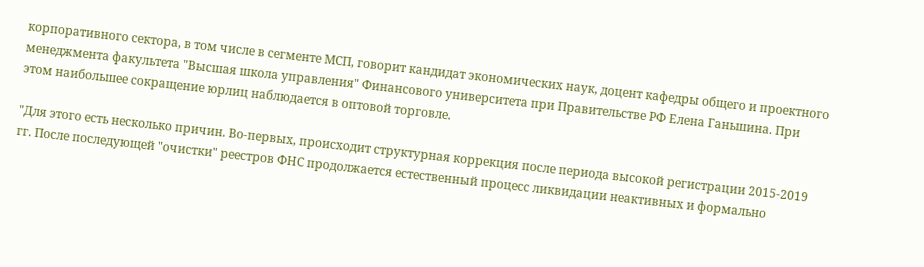корпоративного сектора, в том числе в сегменте МСП, говорит кандидат экономических наук, доцент кафедры общего и проектного менеджмента факультета "Высшая школа управления" Финансового университета при Правительстве РФ Елена Ганьшина. При этом наибольшее сокращение юрлиц наблюдается в оптовой торговле.

"Для этого есть несколько причин. Во-первых, происходит структурная коррекция после периода высокой регистрации 2015-2019 гг. После последующей "очистки" реестров ФНС продолжается естественный процесс ликвидации неактивных и формально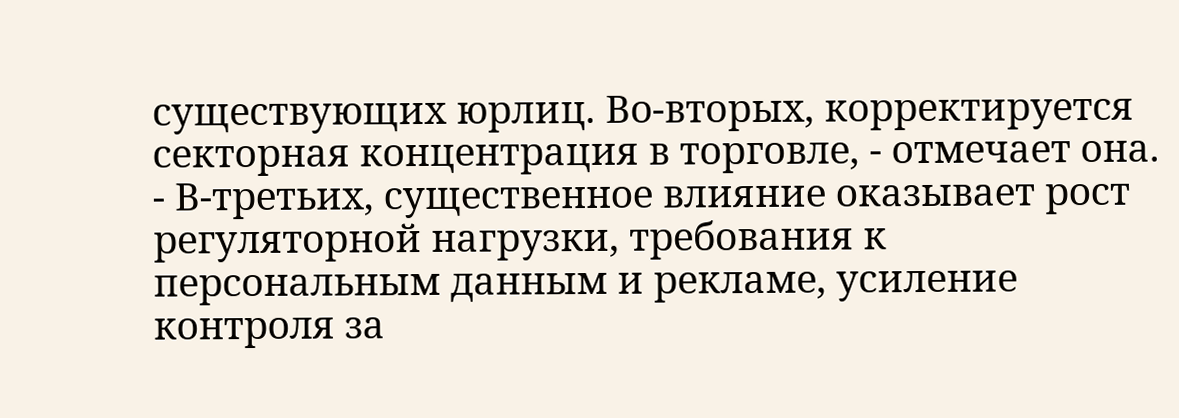существующих юрлиц. Во-вторых, корректируется секторная концентрация в торговле, - отмечает она. - В-третьих, существенное влияние оказывает рост регуляторной нагрузки, требования к персональным данным и рекламе, усиление контроля за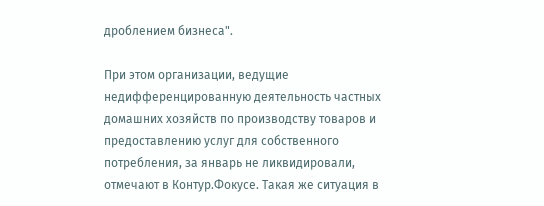дроблением бизнеса".

При этом организации, ведущие недифференцированную деятельность частных домашних хозяйств по производству товаров и предоставлению услуг для собственного потребления, за январь не ликвидировали, отмечают в Контур.Фокусе. Такая же ситуация в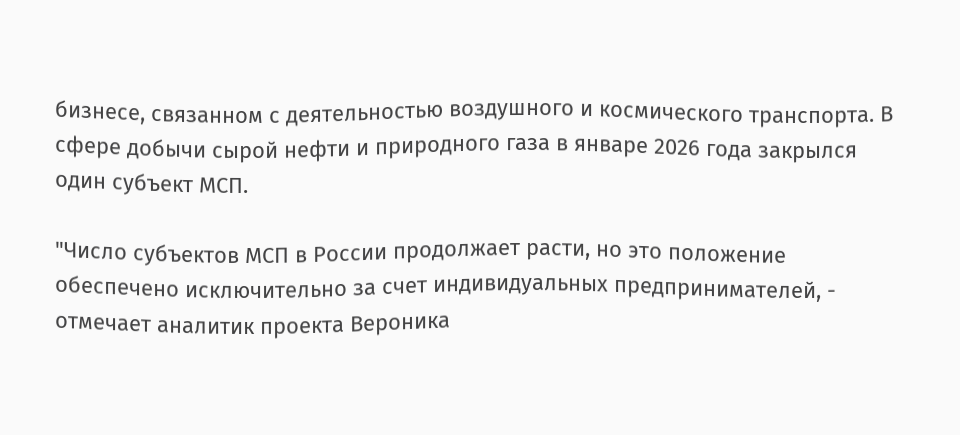бизнесе, связанном с деятельностью воздушного и космического транспорта. В сфере добычи сырой нефти и природного газа в январе 2026 года закрылся один субъект МСП.

"Число субъектов МСП в России продолжает расти, но это положение обеспечено исключительно за счет индивидуальных предпринимателей, - отмечает аналитик проекта Вероника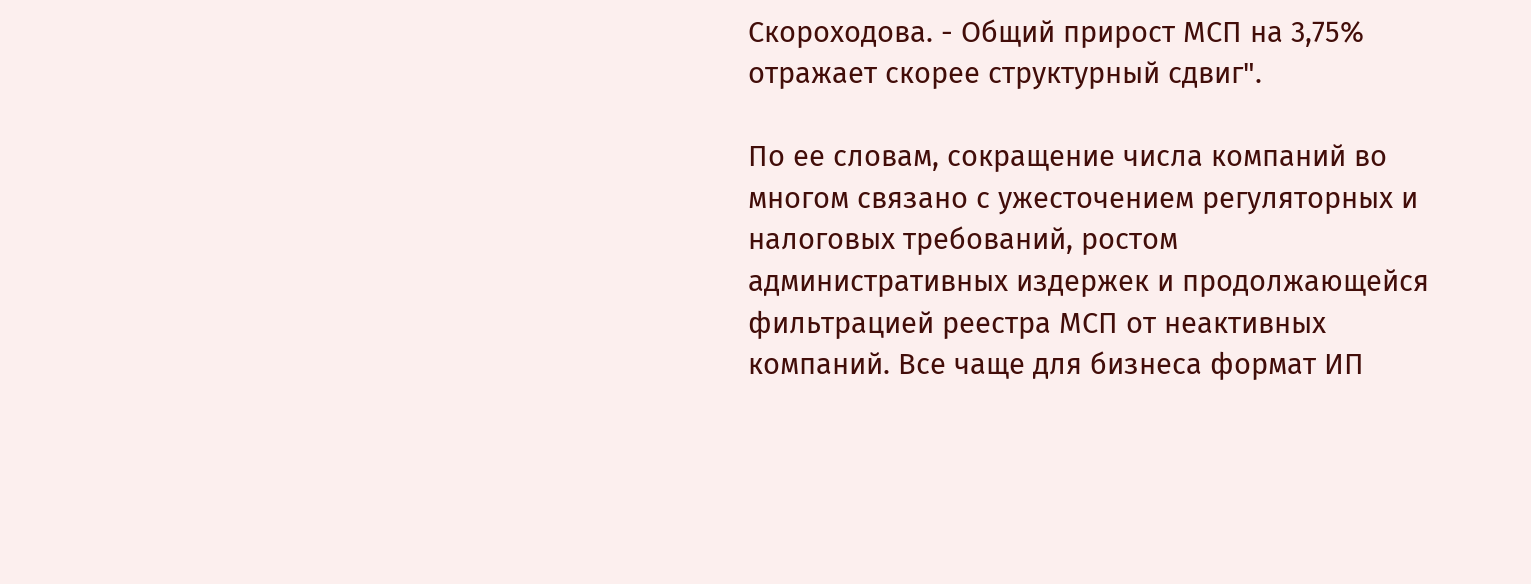Скороходова. - Общий прирост МСП на 3,75% отражает скорее структурный сдвиг".

По ее словам, сокращение числа компаний во многом связано с ужесточением регуляторных и налоговых требований, ростом административных издержек и продолжающейся фильтрацией реестра МСП от неактивных компаний. Все чаще для бизнеса формат ИП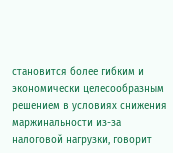становится более гибким и экономически целесообразным решением в условиях снижения маржинальности из-за налоговой нагрузки, говорит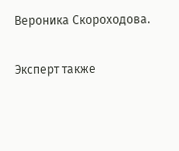Вероника Скороходова.

Эксперт также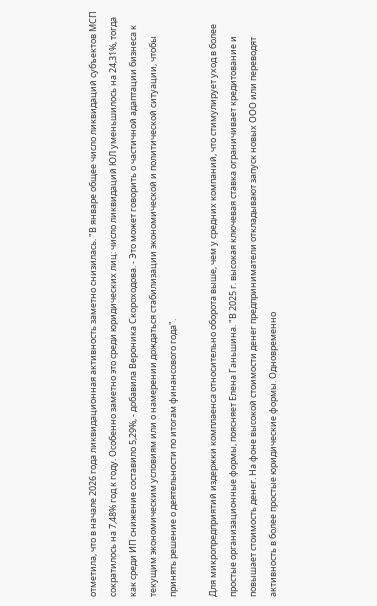отметила, что в начале 2026 года ликвидационная активность заметно снизилась. "В январе общее число ликвидаций субъектов МСП сократилось на 7,48% год к году. Особенно заметно это среди юридических лиц: число ликвидаций ЮЛ уменьшилось на 24,31%, тогда как среди ИП снижение составило 5,29%, - добавила Вероника Скороходова. - Это может говорить о частичной адаптации бизнеса к текущим экономическим условиям или о намерении дождаться стабилизации экономической и политической ситуации, чтобы принять решение о деятельности по итогам финансового года".

Для микропредприятий издержки комплаенса относительно оборота выше, чем у средних компаний, что стимулирует уход в более простые организационные формы, поясняет Елена Ганьшина. "В 2025 г. высокая ключевая ставка ограничивает кредитование и повышает стоимость денег. На фоне высокой стоимости денег предприниматели откладывают запуск новых ООО или переводят активность в более простые юридические формы. Одновременно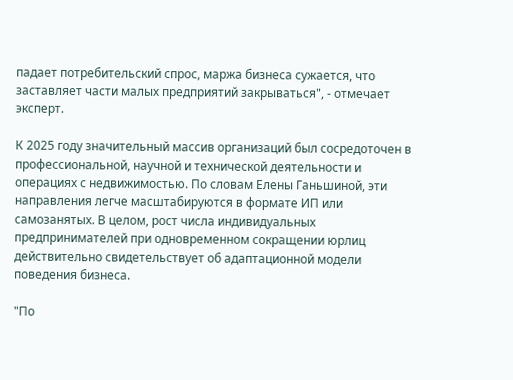падает потребительский спрос, маржа бизнеса сужается, что заставляет части малых предприятий закрываться", - отмечает эксперт.

К 2025 году значительный массив организаций был сосредоточен в профессиональной, научной и технической деятельности и операциях с недвижимостью. По словам Елены Ганьшиной, эти направления легче масштабируются в формате ИП или самозанятых. В целом, рост числа индивидуальных предпринимателей при одновременном сокращении юрлиц действительно свидетельствует об адаптационной модели поведения бизнеса.

"По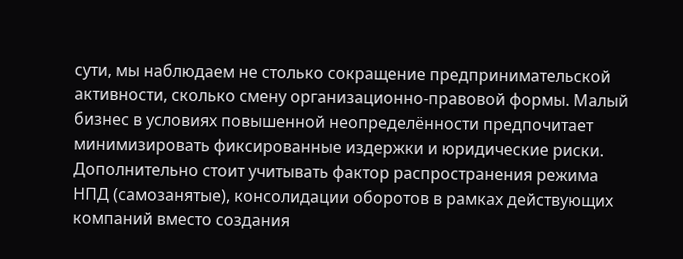сути, мы наблюдаем не столько сокращение предпринимательской активности, сколько смену организационно-правовой формы. Малый бизнес в условиях повышенной неопределённости предпочитает минимизировать фиксированные издержки и юридические риски. Дополнительно стоит учитывать фактор распространения режима НПД (самозанятые), консолидации оборотов в рамках действующих компаний вместо создания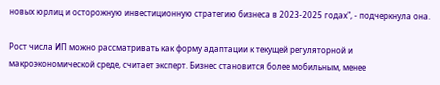новых юрлиц и осторожную инвестиционную стратегию бизнеса в 2023-2025 годах", - подчеркнула она.

Рост числа ИП можно рассматривать как форму адаптации к текущей регуляторной и макроэкономической среде, считает эксперт. Бизнес становится более мобильным, менее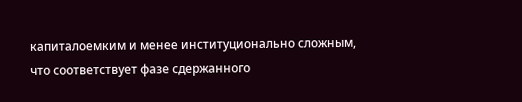капиталоемким и менее институционально сложным, что соответствует фазе сдержанного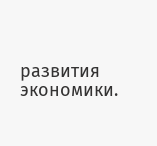развития экономики.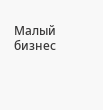Малый бизнес